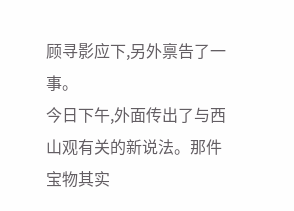顾寻影应下,另外禀告了一事。
今日下午,外面传出了与西山观有关的新说法。那件宝物其实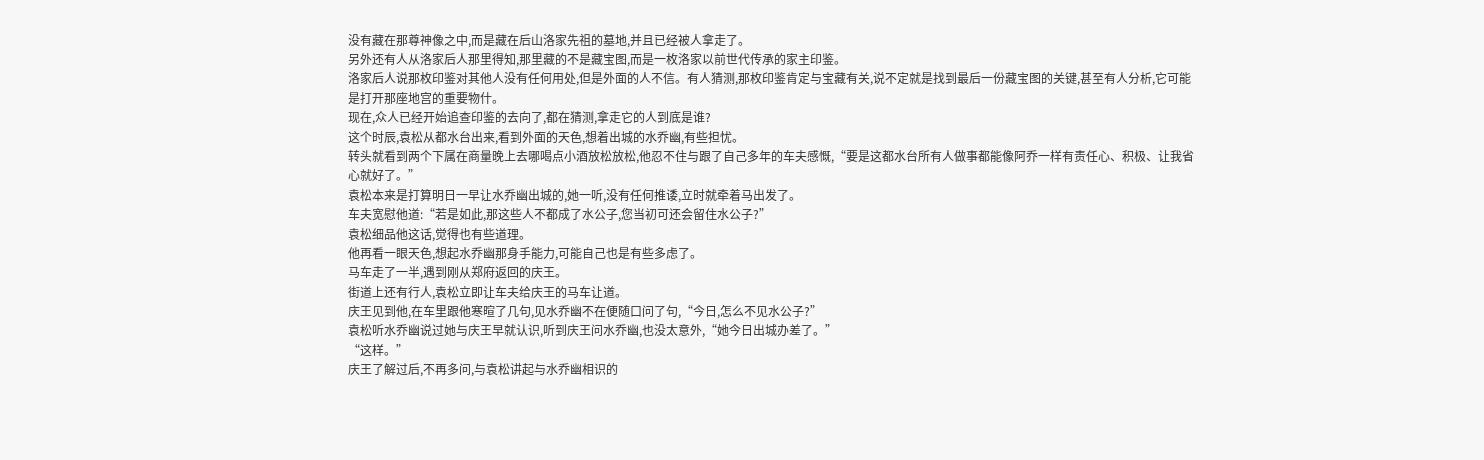没有藏在那尊神像之中,而是藏在后山洛家先祖的墓地,并且已经被人拿走了。
另外还有人从洛家后人那里得知,那里藏的不是藏宝图,而是一枚洛家以前世代传承的家主印鉴。
洛家后人说那枚印鉴对其他人没有任何用处,但是外面的人不信。有人猜测,那枚印鉴肯定与宝藏有关,说不定就是找到最后一份藏宝图的关键,甚至有人分析,它可能是打开那座地宫的重要物什。
现在,众人已经开始追查印鉴的去向了,都在猜测,拿走它的人到底是谁?
这个时辰,袁松从都水台出来,看到外面的天色,想着出城的水乔幽,有些担忧。
转头就看到两个下属在商量晚上去哪喝点小酒放松放松,他忍不住与跟了自己多年的车夫感慨,“要是这都水台所有人做事都能像阿乔一样有责任心、积极、让我省心就好了。”
袁松本来是打算明日一早让水乔幽出城的,她一听,没有任何推诿,立时就牵着马出发了。
车夫宽慰他道:“若是如此,那这些人不都成了水公子,您当初可还会留住水公子?”
袁松细品他这话,觉得也有些道理。
他再看一眼天色,想起水乔幽那身手能力,可能自己也是有些多虑了。
马车走了一半,遇到刚从郑府返回的庆王。
街道上还有行人,袁松立即让车夫给庆王的马车让道。
庆王见到他,在车里跟他寒暄了几句,见水乔幽不在便随口问了句,“今日,怎么不见水公子?”
袁松听水乔幽说过她与庆王早就认识,听到庆王问水乔幽,也没太意外,“她今日出城办差了。”
“这样。”
庆王了解过后,不再多问,与袁松讲起与水乔幽相识的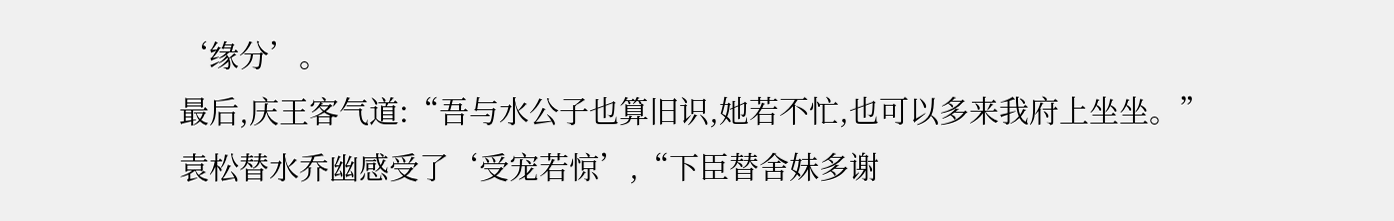‘缘分’。
最后,庆王客气道:“吾与水公子也算旧识,她若不忙,也可以多来我府上坐坐。”
袁松替水乔幽感受了‘受宠若惊’,“下臣替舍妹多谢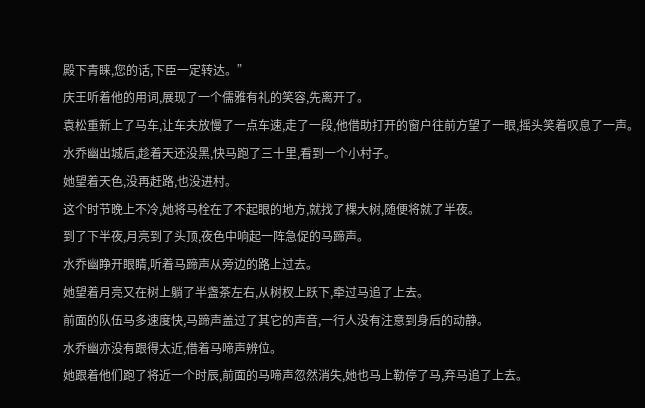殿下青睐,您的话,下臣一定转达。”
庆王听着他的用词,展现了一个儒雅有礼的笑容,先离开了。
袁松重新上了马车,让车夫放慢了一点车速,走了一段,他借助打开的窗户往前方望了一眼,摇头笑着叹息了一声。
水乔幽出城后,趁着天还没黑,快马跑了三十里,看到一个小村子。
她望着天色,没再赶路,也没进村。
这个时节晚上不冷,她将马栓在了不起眼的地方,就找了棵大树,随便将就了半夜。
到了下半夜,月亮到了头顶,夜色中响起一阵急促的马蹄声。
水乔幽睁开眼睛,听着马蹄声从旁边的路上过去。
她望着月亮又在树上躺了半盏茶左右,从树杈上跃下,牵过马追了上去。
前面的队伍马多速度快,马蹄声盖过了其它的声音,一行人没有注意到身后的动静。
水乔幽亦没有跟得太近,借着马啼声辨位。
她跟着他们跑了将近一个时辰,前面的马啼声忽然消失,她也马上勒停了马,弃马追了上去。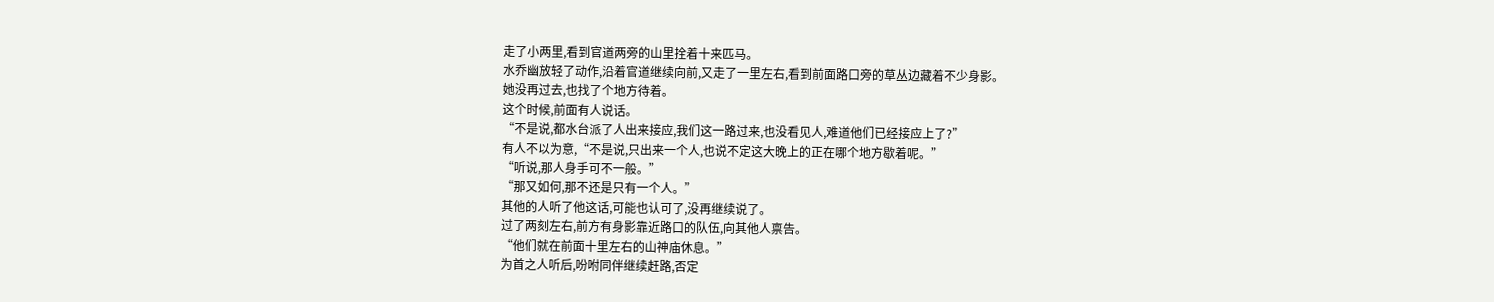走了小两里,看到官道两旁的山里拴着十来匹马。
水乔幽放轻了动作,沿着官道继续向前,又走了一里左右,看到前面路口旁的草丛边藏着不少身影。
她没再过去,也找了个地方待着。
这个时候,前面有人说话。
“不是说,都水台派了人出来接应,我们这一路过来,也没看见人,难道他们已经接应上了?”
有人不以为意,“不是说,只出来一个人,也说不定这大晚上的正在哪个地方歇着呢。”
“听说,那人身手可不一般。”
“那又如何,那不还是只有一个人。”
其他的人听了他这话,可能也认可了,没再继续说了。
过了两刻左右,前方有身影靠近路口的队伍,向其他人禀告。
“他们就在前面十里左右的山神庙休息。”
为首之人听后,吩咐同伴继续赶路,否定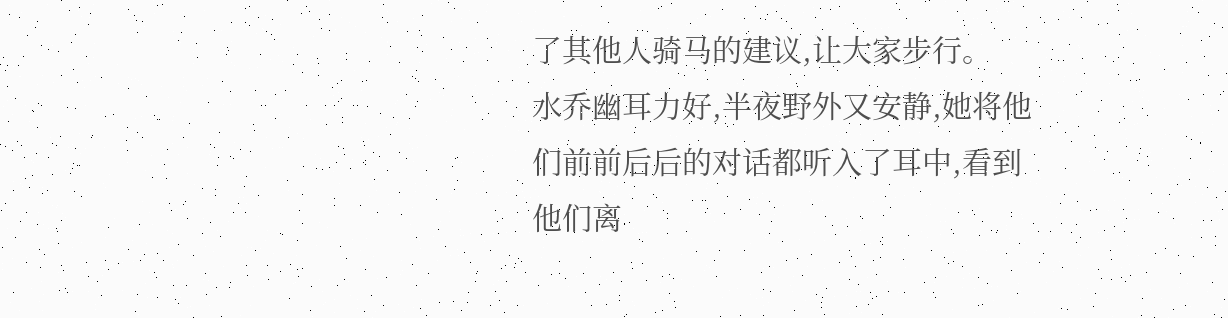了其他人骑马的建议,让大家步行。
水乔幽耳力好,半夜野外又安静,她将他们前前后后的对话都听入了耳中,看到他们离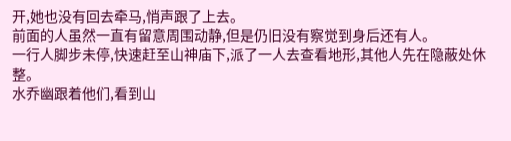开,她也没有回去牵马,悄声跟了上去。
前面的人虽然一直有留意周围动静,但是仍旧没有察觉到身后还有人。
一行人脚步未停,快速赶至山神庙下,派了一人去查看地形,其他人先在隐蔽处休整。
水乔幽跟着他们,看到山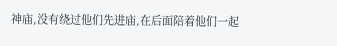神庙,没有绕过他们先进庙,在后面陪着他们一起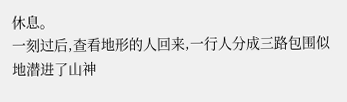休息。
一刻过后,查看地形的人回来,一行人分成三路包围似地潜进了山神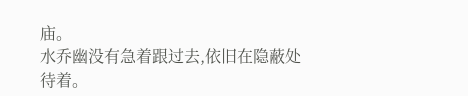庙。
水乔幽没有急着跟过去,依旧在隐蔽处待着。